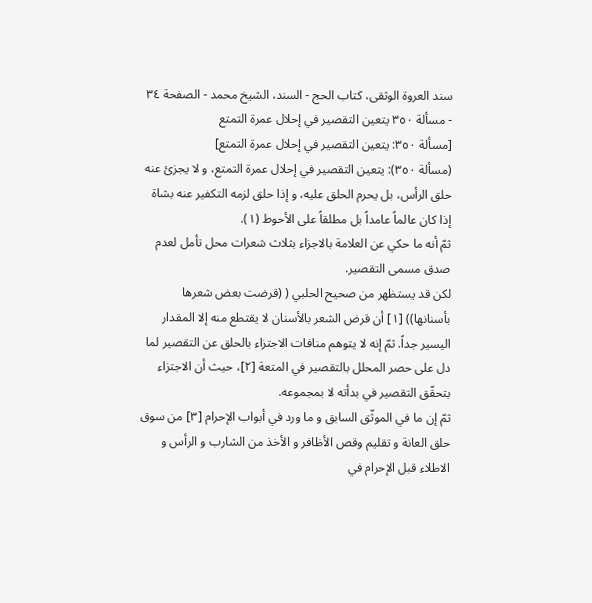سند العروة الوثقى، كتاب الحج - السند، الشيخ محمد - الصفحة ٣٤ - مسألة ٣٥٠ يتعين التقصير في إحلال عمرة التمتع
[مسألة ٣٥٠: يتعين التقصير في إحلال عمرة التمتع]
(مسألة ٣٥٠): يتعين التقصير في إحلال عمرة التمتع، و لا يجزئ عنه حلق الرأس، بل يحرم الحلق عليه، و إذا حلق لزمه التكفير عنه بشاة إذا كان عالماً عامداً بل مطلقاً على الأحوط (١).
ثمّ أنه ما حكي عن العلامة بالاجزاء بثلاث شعرات محل تأمل لعدم صدق مسمى التقصير.
لكن قد يستظهر من صحيح الحلبي ( (قرضت بعض شعرها بأسنانها)) [١] أن قرض الشعر بالأسنان لا يقتطع منه إلا المقدار اليسير جداً. ثمّ إنه لا يتوهم منافات الاجتزاء بالحلق عن التقصير لما دل على حصر المحلل بالتقصير في المتعة [٢]، حيث أن الاجتزاء بتحقّق التقصير في بدأته لا بمجموعه.
ثمّ إن ما في الموثّق السابق و ما ورد في أبواب الإحرام [٣] من سوق حلق العانة و تقليم وقص الأظافر و الأخذ من الشارب و الرأس و الاطلاء قبل الإحرام في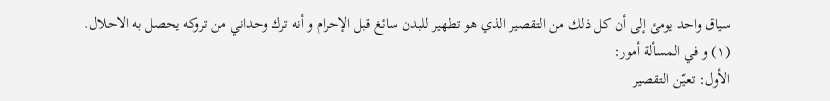سياق واحد يومئ إلى أن كل ذلك من التقصير الذي هو تطهير للبدن سائغ قبل الإحرام و أنه ترك وحداني من تروكه يحصل به الاحلال.
(١) و في المسألة أمور:
الأول: تعيّن التقصير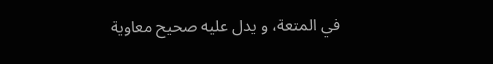في المتعة، و يدل عليه صحيح معاوية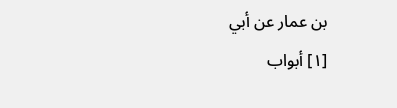بن عمار عن أبي
[١] أبواب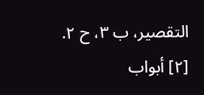التقصير، ب ٣، ح ٢.
[٢] أبواب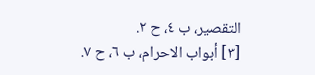التقصير، ب ٤، ح ٢.
[٣] أبواب الاحرام، ب ٦، ح ٧.